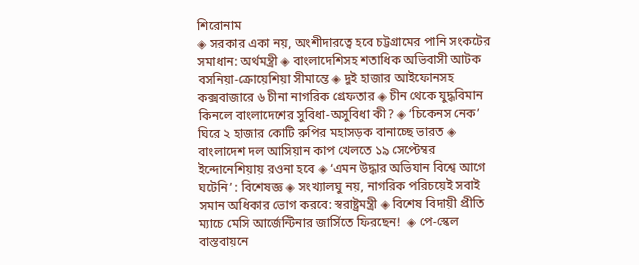শিরোনাম
◈ সরকার একা নয়, অংশীদারত্বে হবে চট্টগ্রামের পানি সংকটের সমাধান: অর্থমন্ত্রী ◈ বাংলাদেশিসহ শতাধিক অভিবাসী আটক বসনিয়া-ক্রোয়েশিয়া সীমান্তে ◈ দুই হাজার আইফোনসহ কক্সবাজারে ৬ চীনা নাগরিক গ্রেফতার ◈ চীন থেকে যুদ্ধবিমান কিনলে বাংলাদেশের সুবিধা-অসুবিধা কী? ◈ ‘চিকেনস নেক’ ঘিরে ২ হাজার কোটি রুপির মহাসড়ক বানাচ্ছে ভারত ◈ বাংলা‌দেশ দল আ‌সিয়ান কাপ খেলতে ১৯ সে‌প্টেম্বর ইন্দো‌নে‌শিয়ায় রওনা হ‌বে ◈ ‘এমন উদ্ধার অভিযান বিশ্বে আগে ঘটেনি’ : বিশেষজ্ঞ ◈ সংখ্যালঘু নয়, নাগরিক পরিচয়েই সবাই সমান অধিকার ভোগ করবে: স্বরাষ্ট্রমন্ত্রী ◈ বি‌শেষ বিদায়ী প্রী‌তি ম‌্যা‌চে মেসি আর্জেন্টিনার জার্সিতে ফির‌ছেন!  ◈ পে-স্কেল বাস্তবায়নে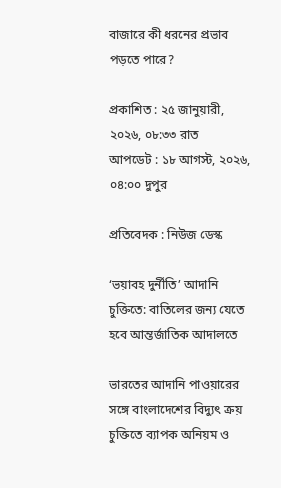বাজারে কী ধরনের প্রভাব পড়তে পারে?

প্রকাশিত : ২৫ জানুয়ারী, ২০২৬, ০৮:৩৩ রাত
আপডেট : ১৮ আগস্ট, ২০২৬, ০৪:০০ দুপুর

প্রতিবেদক : নিউজ ডেস্ক

‘ভয়াবহ দুর্নীতি’ আদানি চুক্তিতে: বাতিলের জন্য যেতে হবে আন্তর্জাতিক আদালতে

ভারতের আদানি পাওয়ারের সঙ্গে বাংলাদেশের বিদ্যুৎ ক্রয় চুক্তিতে ব্যাপক অনিয়ম ও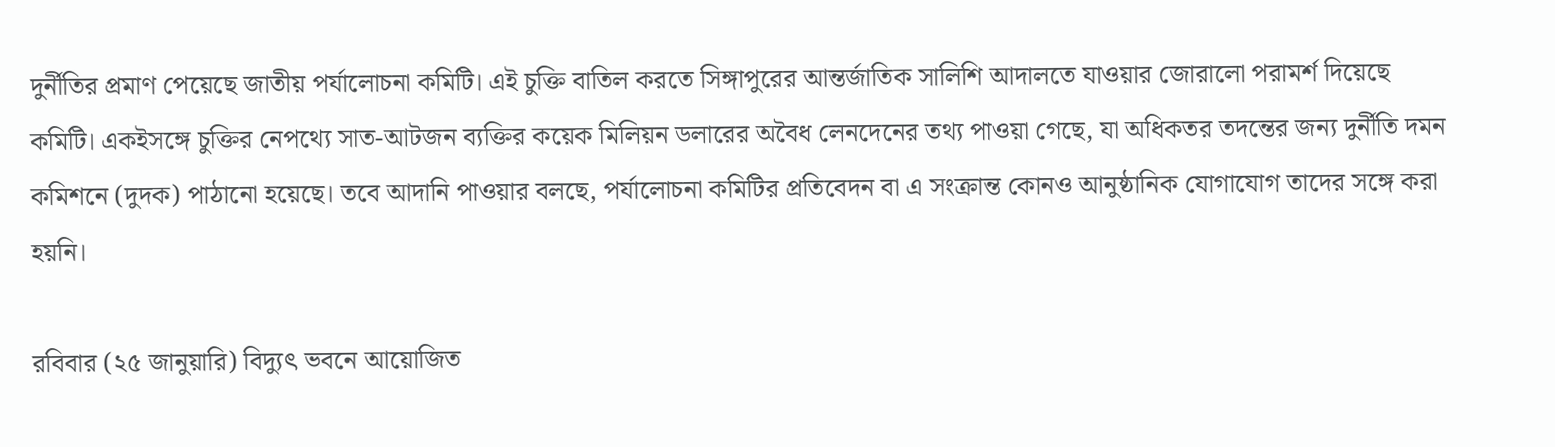দুর্নীতির প্রমাণ পেয়েছে জাতীয় পর্যালোচনা কমিটি। এই চুক্তি বাতিল করতে সিঙ্গাপুরের আন্তর্জাতিক সালিশি আদালতে যাওয়ার জোরালো পরামর্শ দিয়েছে কমিটি। একইসঙ্গে চুক্তির নেপথ্যে সাত-আটজন ব্যক্তির কয়েক মিলিয়ন ডলারের অবৈধ লেনদেনের তথ্য পাওয়া গেছে, যা অধিকতর তদন্তের জন্য দুর্নীতি দমন কমিশনে (দুদক) পাঠানো হয়েছে। তবে আদানি পাওয়ার বলছে, পর্যালোচনা কমিটির প্রতিবেদন বা এ সংক্রান্ত কোনও আনুষ্ঠানিক যোগাযোগ তাদের সঙ্গে করা হয়নি।

রবিবার (২৫ জানুয়ারি) বিদ্যুৎ ভবনে আয়োজিত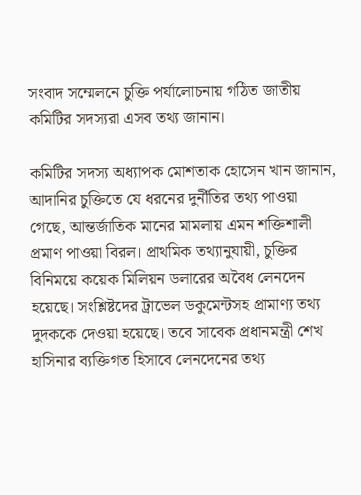সংবাদ সম্মেলনে চুক্তি পর্যালোচনায় গঠিত জাতীয় কমিটির সদস্যরা এসব তথ্য জানান।

কমিটির সদস্য অধ্যাপক মোশতাক হোসেন খান জানান, আদানির চুক্তিতে যে ধরনের দুর্নীতির তথ্য পাওয়া গেছে, আন্তর্জাতিক মানের মামলায় এমন শক্তিশালী প্রমাণ পাওয়া বিরল। প্রাথমিক তথ্যানুযায়ী, চুক্তির বিনিময়ে কয়েক মিলিয়ন ডলারের অবৈধ লেনদেন হয়েছে। সংশ্লিষ্টদের ট্রাভেল ডকুমেন্টসহ প্রামাণ্য তথ্য দুদককে দেওয়া হয়েছে। তবে সাবেক প্রধানমন্ত্রী শেখ হাসিনার ব্যক্তিগত হিসাবে লেনদেনের তথ্য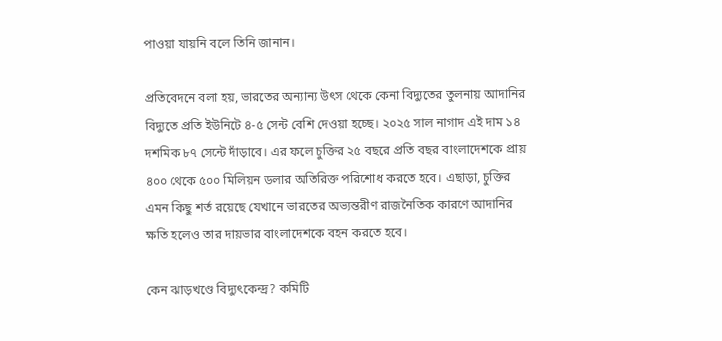পাওয়া যায়নি বলে তিনি জানান।

প্রতিবেদনে বলা হয়, ভারতের অন্যান্য উৎস থেকে কেনা বিদ্যুতের তুলনায় আদানির বিদ্যুতে প্রতি ইউনিটে ৪-৫ সেন্ট বেশি দেওয়া হচ্ছে। ২০২৫ সাল নাগাদ এই দাম ১৪ দশমিক ৮৭ সেন্টে দাঁড়াবে। এর ফলে চুক্তির ২৫ বছরে প্রতি বছর বাংলাদেশকে প্রায় ৪০০ থেকে ৫০০ মিলিয়ন ডলার অতিরিক্ত পরিশোধ করতে হবে। এছাড়া, চুক্তির এমন কিছু শর্ত রয়েছে যেখানে ভারতের অভ্যন্তরীণ রাজনৈতিক কারণে আদানির ক্ষতি হলেও তার দায়ভার বাংলাদেশকে বহন করতে হবে।

কেন ঝাড়খণ্ডে বিদ্যুৎকেন্দ্র? কমিটি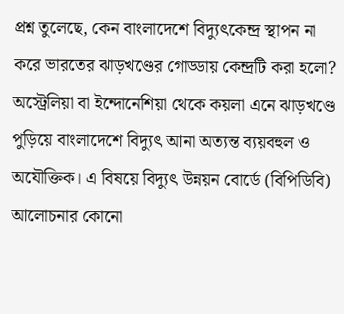প্রশ্ন তুলেছে, কেন বাংলাদেশে বিদ্যুৎকেন্দ্র স্থাপন না করে ভারতের ঝাড়খণ্ডের গোড্ডায় কেন্দ্রটি করা হলো? অস্ট্রেলিয়া বা ইন্দোনেশিয়া থেকে কয়লা এনে ঝাড়খণ্ডে পুড়িয়ে বাংলাদেশে বিদ্যুৎ আনা অত্যন্ত ব্যয়বহুল ও অযৌক্তিক। এ বিষয়ে বিদ্যুৎ উন্নয়ন বোর্ডে (বিপিডিবি) আলোচনার কোনো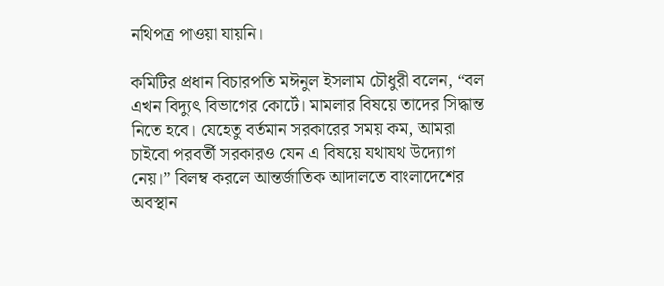নথিপত্র পাওয়া যায়নি।

কমিটির প্রধান বিচারপতি মঈনুল ইসলাম চৌধুরী বলেন, “বল এখন বিদ্যুৎ বিভাগের কোর্টে। মামলার বিষয়ে তাদের সিদ্ধান্ত নিতে হবে। যেহেতু বর্তমান সরকারের সময় কম, আমরা চাইবো পরবর্তী সরকারও যেন এ বিষয়ে যথাযথ উদ্যোগ নেয়।” বিলম্ব করলে আন্তর্জাতিক আদালতে বাংলাদেশের অবস্থান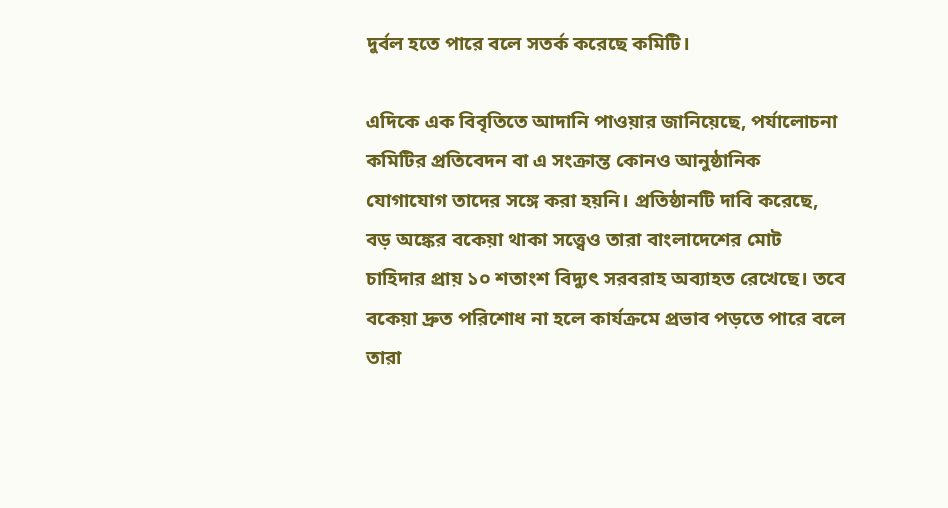দুর্বল হতে পারে বলে সতর্ক করেছে কমিটি।

এদিকে এক বিবৃতিতে আদানি পাওয়ার জানিয়েছে, পর্যালোচনা কমিটির প্রতিবেদন বা এ সংক্রান্ত কোনও আনুষ্ঠানিক যোগাযোগ তাদের সঙ্গে করা হয়নি। প্রতিষ্ঠানটি দাবি করেছে, বড় অঙ্কের বকেয়া থাকা সত্ত্বেও তারা বাংলাদেশের মোট চাহিদার প্রায় ১০ শতাংশ বিদ্যুৎ সরবরাহ অব্যাহত রেখেছে। তবে বকেয়া দ্রুত পরিশোধ না হলে কার্যক্রমে প্রভাব পড়তে পারে বলে তারা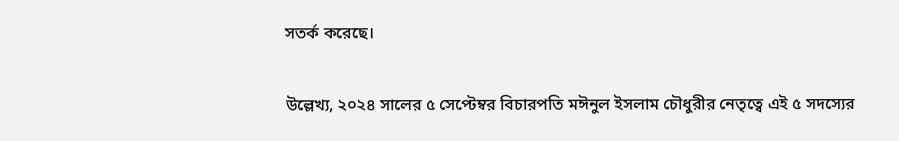সতর্ক করেছে।

উল্লেখ্য, ২০২৪ সালের ৫ সেপ্টেম্বর বিচারপতি মঈনুল ইসলাম চৌধুরীর নেতৃত্বে এই ৫ সদস্যের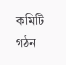কমিটি গঠন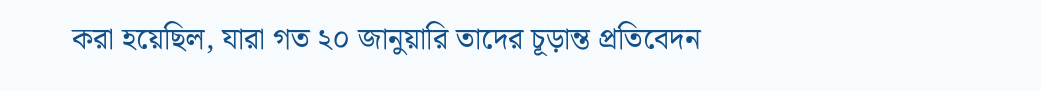করা হয়েছিল, যারা গত ২০ জানুয়ারি তাদের চূড়ান্ত প্রতিবেদন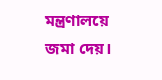মন্ত্রণালয়ে জমা দেয়।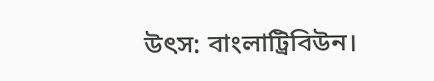উৎস: বাংলাট্রিবিউন।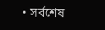• সর্বশেষ